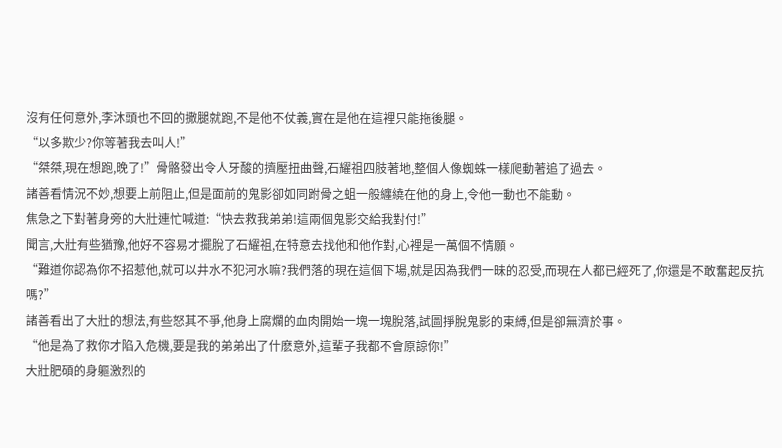沒有任何意外,李沐頭也不回的撒腿就跑,不是他不仗義,實在是他在這裡只能拖後腿。
“以多欺少?你等著我去叫人!”
“桀桀,現在想跑,晚了!”骨骼發出令人牙酸的擠壓扭曲聲,石耀祖四肢著地,整個人像蜘蛛一樣爬動著追了過去。
諸善看情況不妙,想要上前阻止,但是面前的鬼影卻如同跗骨之蛆一般纏繞在他的身上,令他一動也不能動。
焦急之下對著身旁的大壯連忙喊道:“快去救我弟弟!這兩個鬼影交給我對付!”
聞言,大壯有些猶豫,他好不容易才擺脫了石耀祖,在特意去找他和他作對,心裡是一萬個不情願。
“難道你認為你不招惹他,就可以井水不犯河水嘛?我們落的現在這個下場,就是因為我們一昧的忍受,而現在人都已經死了,你還是不敢奮起反抗嗎?”
諸善看出了大壯的想法,有些怒其不爭,他身上腐爛的血肉開始一塊一塊脫落,試圖掙脫鬼影的束縛,但是卻無濟於事。
“他是為了救你才陷入危機,要是我的弟弟出了什麽意外,這輩子我都不會原諒你!”
大壯肥碩的身軀激烈的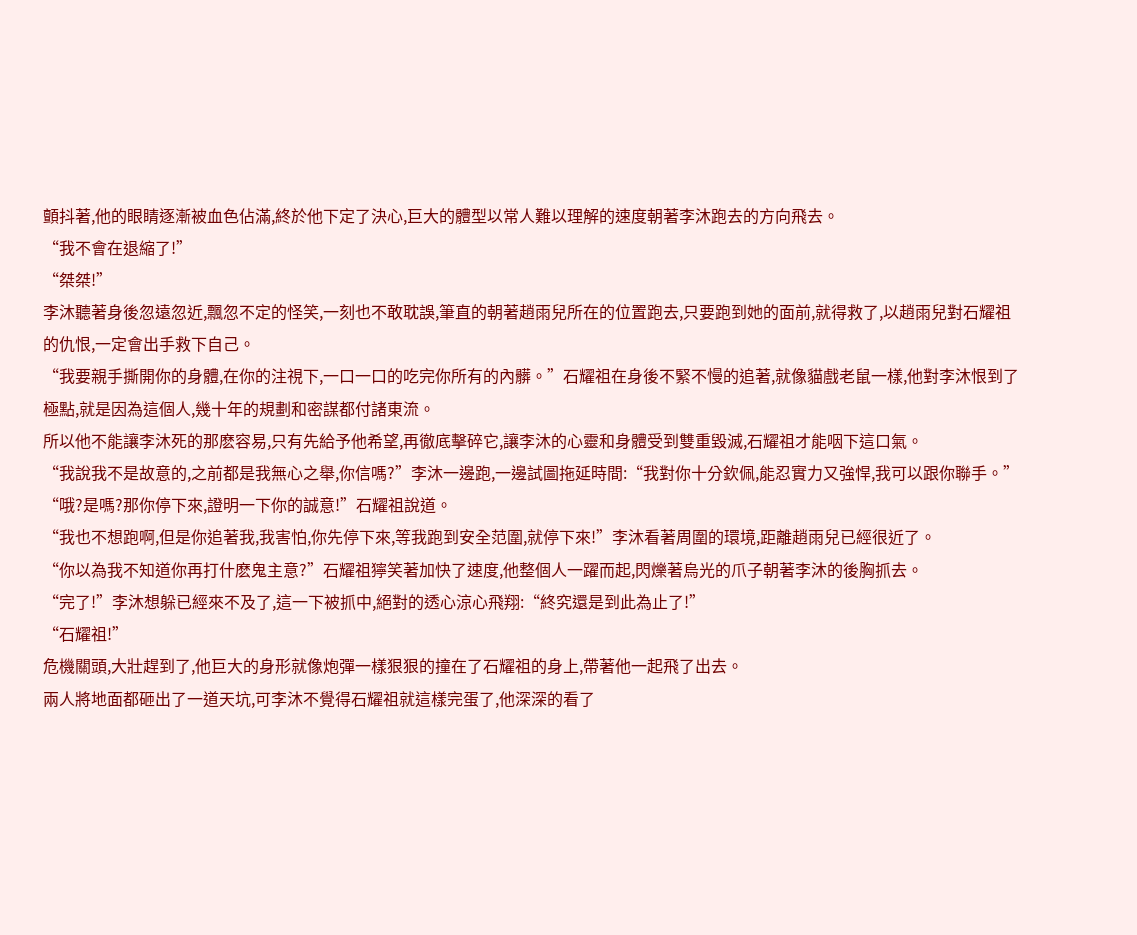顫抖著,他的眼睛逐漸被血色佔滿,終於他下定了決心,巨大的體型以常人難以理解的速度朝著李沐跑去的方向飛去。
“我不會在退縮了!”
“桀桀!”
李沐聽著身後忽遠忽近,飄忽不定的怪笑,一刻也不敢耽誤,筆直的朝著趙雨兒所在的位置跑去,只要跑到她的面前,就得救了,以趙雨兒對石耀祖的仇恨,一定會出手救下自己。
“我要親手撕開你的身體,在你的注視下,一口一口的吃完你所有的內髒。”石耀祖在身後不緊不慢的追著,就像貓戲老鼠一樣,他對李沐恨到了極點,就是因為這個人,幾十年的規劃和密謀都付諸東流。
所以他不能讓李沐死的那麽容易,只有先給予他希望,再徹底擊碎它,讓李沐的心靈和身體受到雙重毀滅,石耀祖才能咽下這口氣。
“我說我不是故意的,之前都是我無心之舉,你信嗎?”李沐一邊跑,一邊試圖拖延時間:“我對你十分欽佩,能忍實力又強悍,我可以跟你聯手。”
“哦?是嗎?那你停下來,證明一下你的誠意!”石耀祖說道。
“我也不想跑啊,但是你追著我,我害怕,你先停下來,等我跑到安全范圍,就停下來!”李沐看著周圍的環境,距離趙雨兒已經很近了。
“你以為我不知道你再打什麽鬼主意?”石耀祖獰笑著加快了速度,他整個人一躍而起,閃爍著烏光的爪子朝著李沐的後胸抓去。
“完了!”李沐想躲已經來不及了,這一下被抓中,絕對的透心涼心飛翔:“終究還是到此為止了!”
“石耀祖!”
危機關頭,大壯趕到了,他巨大的身形就像炮彈一樣狠狠的撞在了石耀祖的身上,帶著他一起飛了出去。
兩人將地面都砸出了一道天坑,可李沐不覺得石耀祖就這樣完蛋了,他深深的看了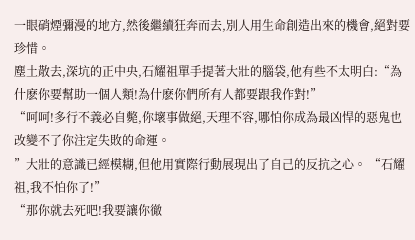一眼硝煙彌漫的地方,然後繼續狂奔而去,別人用生命創造出來的機會,絕對要珍惜。
塵土散去,深坑的正中央,石耀祖單手提著大壯的腦袋,他有些不太明白:“為什麽你要幫助一個人類!為什麽你們所有人都要跟我作對!”
“呵呵!多行不義必自斃,你壞事做絕,天理不容,哪怕你成為最凶悍的惡鬼也改變不了你注定失敗的命運。
”大壯的意識已經模糊,但他用實際行動展現出了自己的反抗之心。 “石耀祖,我不怕你了!”
“那你就去死吧!我要讓你徹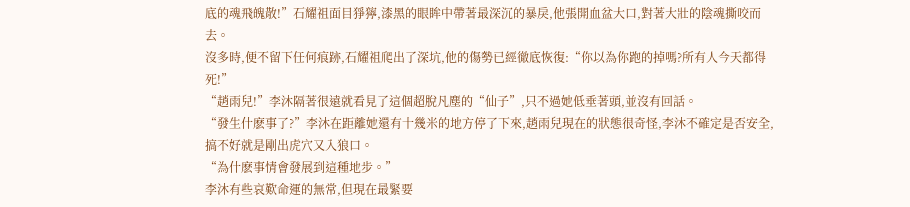底的魂飛魄散!”石耀祖面目猙獰,漆黑的眼眸中帶著最深沉的暴戾,他張開血盆大口,對著大壯的陰魂撕咬而去。
沒多時,便不留下任何痕跡,石耀祖爬出了深坑,他的傷勢已經徹底恢復:“你以為你跑的掉嗎?所有人今天都得死!”
“趙雨兒!”李沐隔著很遠就看見了這個超脫凡塵的“仙子”,只不過她低垂著頭,並沒有回話。
“發生什麽事了?”李沐在距離她還有十幾米的地方停了下來,趙雨兒現在的狀態很奇怪,李沐不確定是否安全,搞不好就是剛出虎穴又入狼口。
“為什麽事情會發展到這種地步。”
李沐有些哀歎命運的無常,但現在最緊要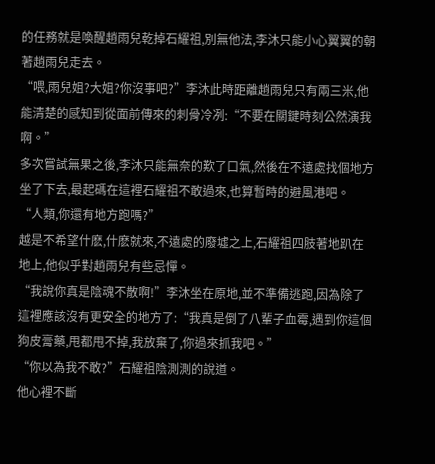的任務就是喚醒趙雨兒乾掉石耀祖,別無他法,李沐只能小心翼翼的朝著趙雨兒走去。
“喂,雨兒姐?大姐?你沒事吧?”李沐此時距離趙雨兒只有兩三米,他能清楚的感知到從面前傳來的刺骨冷冽:“不要在關鍵時刻公然演我啊。”
多次嘗試無果之後,李沐只能無奈的歎了口氣,然後在不遠處找個地方坐了下去,最起碼在這裡石耀祖不敢過來,也算暫時的避風港吧。
“人類,你還有地方跑嗎?”
越是不希望什麽,什麽就來,不遠處的廢墟之上,石耀祖四肢著地趴在地上,他似乎對趙雨兒有些忌憚。
“我說你真是陰魂不散啊!”李沐坐在原地,並不準備逃跑,因為除了這裡應該沒有更安全的地方了:“我真是倒了八輩子血霉,遇到你這個狗皮膏藥,甩都甩不掉,我放棄了,你過來抓我吧。”
“你以為我不敢?”石耀祖陰測測的說道。
他心裡不斷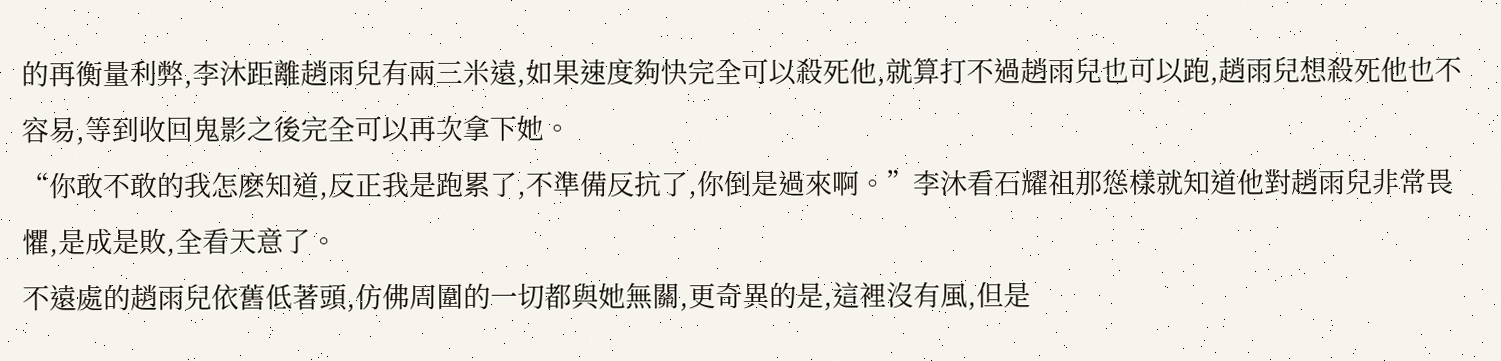的再衡量利弊,李沐距離趙雨兒有兩三米遠,如果速度夠快完全可以殺死他,就算打不過趙雨兒也可以跑,趙雨兒想殺死他也不容易,等到收回鬼影之後完全可以再次拿下她。
“你敢不敢的我怎麽知道,反正我是跑累了,不準備反抗了,你倒是過來啊。”李沐看石耀祖那慫樣就知道他對趙雨兒非常畏懼,是成是敗,全看天意了。
不遠處的趙雨兒依舊低著頭,仿佛周圍的一切都與她無關,更奇異的是,這裡沒有風,但是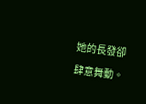她的長發卻肆意舞動。